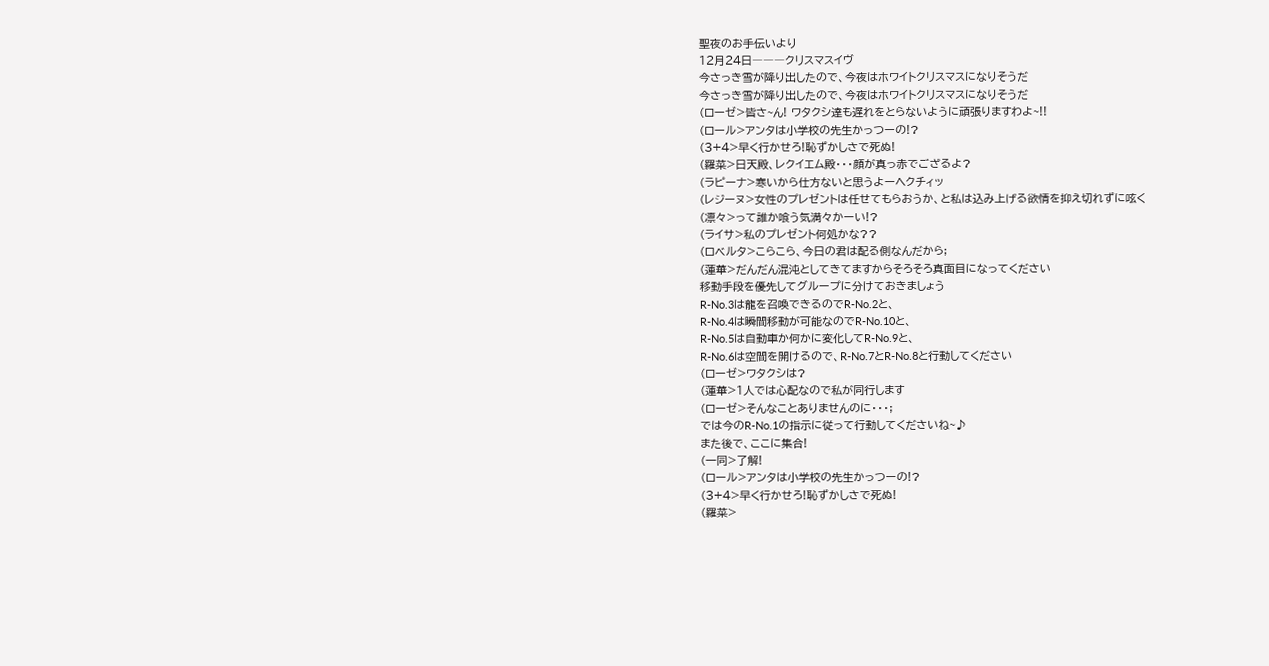聖夜のお手伝いより
12月24日―――クリスマスイヴ
今さっき雪が降り出したので、今夜はホワイトクリスマスになりそうだ
今さっき雪が降り出したので、今夜はホワイトクリスマスになりそうだ
(ローゼ>皆さ~ん! ワタクシ達も遅れをとらないように頑張りますわよ~!!
(ロール>アンタは小学校の先生かっつーの!?
(3+4>早く行かせろ!恥ずかしさで死ぬ!
(羅菜>日天殿、レクイエム殿・・・顔が真っ赤でござるよ?
(ラピーナ>寒いから仕方ないと思うよーヘクチィッ
(レジーヌ>女性のプレゼントは任せてもらおうか、と私は込み上げる欲情を抑え切れずに呟く
(凛々>って誰か喰う気満々かーい!?
(ライサ>私のプレゼント何処かな??
(ロベルタ>こらこら、今日の君は配る側なんだから;
(蓮華>だんだん混沌としてきてますからそろそろ真面目になってください
移動手段を優先してグループに分けておきましょう
R-No.3は龍を召喚できるのでR-No.2と、
R-No.4は瞬間移動が可能なのでR-No.10と、
R-No.5は自動車か何かに変化してR-No.9と、
R-No.6は空間を開けるので、R-No.7とR-No.8と行動してください
(ローゼ>ワタクシは?
(蓮華>1人では心配なので私が同行します
(ローゼ>そんなことありませんのに・・・;
では今のR-No.1の指示に従って行動してくださいね~♪
また後で、ここに集合!
(一同>了解!
(ロール>アンタは小学校の先生かっつーの!?
(3+4>早く行かせろ!恥ずかしさで死ぬ!
(羅菜>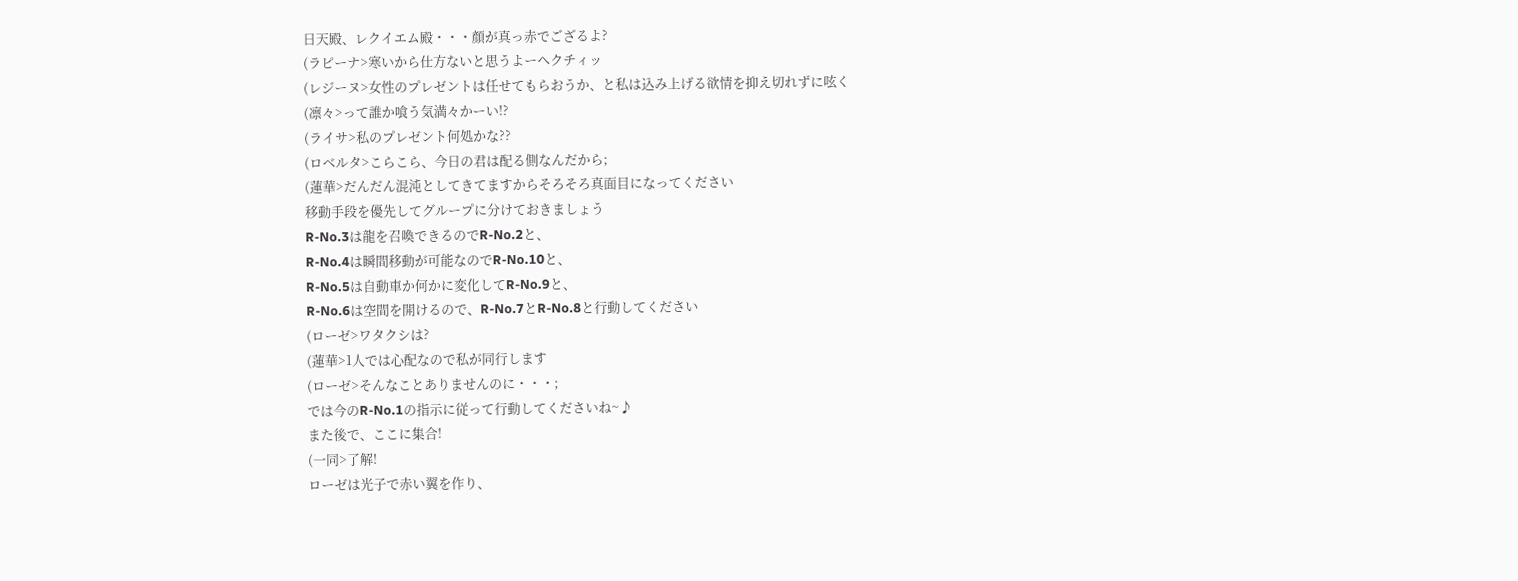日天殿、レクイエム殿・・・顔が真っ赤でござるよ?
(ラピーナ>寒いから仕方ないと思うよーヘクチィッ
(レジーヌ>女性のプレゼントは任せてもらおうか、と私は込み上げる欲情を抑え切れずに呟く
(凛々>って誰か喰う気満々かーい!?
(ライサ>私のプレゼント何処かな??
(ロベルタ>こらこら、今日の君は配る側なんだから;
(蓮華>だんだん混沌としてきてますからそろそろ真面目になってください
移動手段を優先してグループに分けておきましょう
R-No.3は龍を召喚できるのでR-No.2と、
R-No.4は瞬間移動が可能なのでR-No.10と、
R-No.5は自動車か何かに変化してR-No.9と、
R-No.6は空間を開けるので、R-No.7とR-No.8と行動してください
(ローゼ>ワタクシは?
(蓮華>1人では心配なので私が同行します
(ローゼ>そんなことありませんのに・・・;
では今のR-No.1の指示に従って行動してくださいね~♪
また後で、ここに集合!
(一同>了解!
ローゼは光子で赤い翼を作り、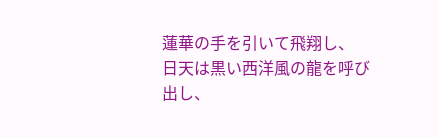蓮華の手を引いて飛翔し、
日天は黒い西洋風の龍を呼び出し、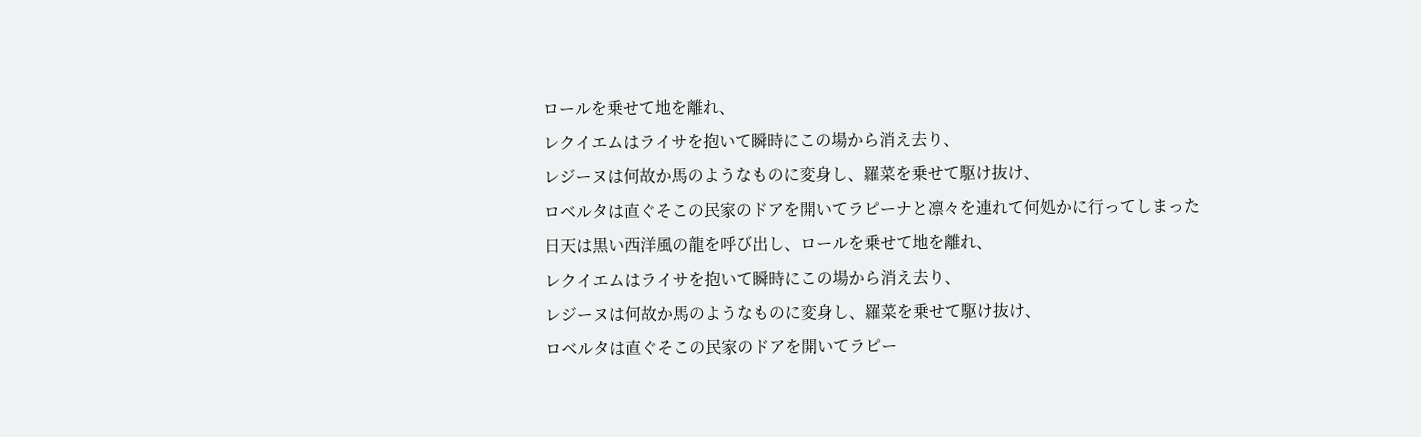ロールを乗せて地を離れ、
レクイエムはライサを抱いて瞬時にこの場から消え去り、
レジーヌは何故か馬のようなものに変身し、羅菜を乗せて駆け抜け、
ロベルタは直ぐそこの民家のドアを開いてラピーナと凛々を連れて何処かに行ってしまった
日天は黒い西洋風の龍を呼び出し、ロールを乗せて地を離れ、
レクイエムはライサを抱いて瞬時にこの場から消え去り、
レジーヌは何故か馬のようなものに変身し、羅菜を乗せて駆け抜け、
ロベルタは直ぐそこの民家のドアを開いてラピー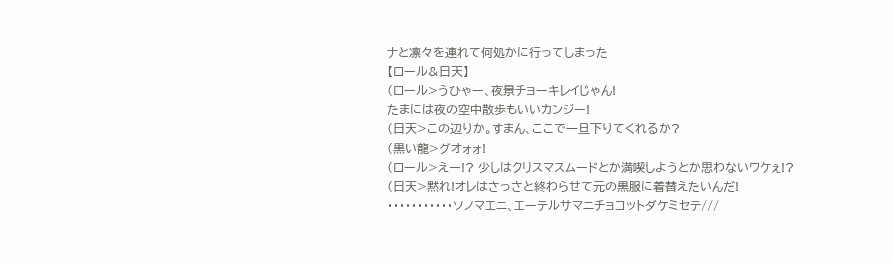ナと凛々を連れて何処かに行ってしまった
【ロール&日天】
(ロール>うひゃー、夜景チョーキレイじゃん!
たまには夜の空中散歩もいいカンジー!
(日天>この辺りか。すまん、ここで一旦下りてくれるか?
(黒い龍>グオォォ!
(ロール>えー!? 少しはクリスマスムードとか満喫しようとか思わないワケぇ!?
(日天>黙れ!オレはさっさと終わらせて元の黒服に着替えたいんだ!
・・・・・・・・・・・ソノマエニ、エーテルサマニチョコットダケミセテ///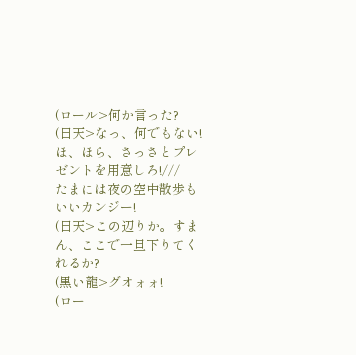(ロール>何か言った?
(日天>なっ、何でもない! ほ、ほら、さっさとプレゼントを用意しろ!///
たまには夜の空中散歩もいいカンジー!
(日天>この辺りか。すまん、ここで一旦下りてくれるか?
(黒い龍>グオォォ!
(ロー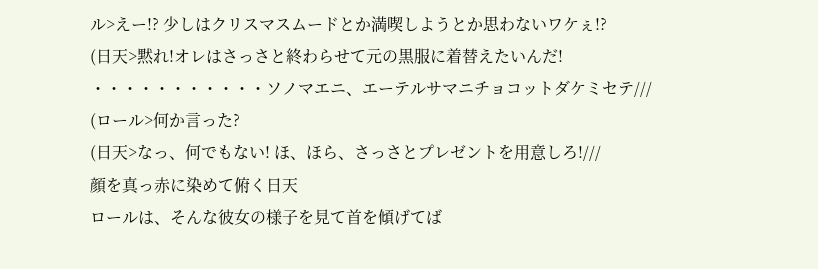ル>えー!? 少しはクリスマスムードとか満喫しようとか思わないワケぇ!?
(日天>黙れ!オレはさっさと終わらせて元の黒服に着替えたいんだ!
・・・・・・・・・・・ソノマエニ、エーテルサマニチョコットダケミセテ///
(ロール>何か言った?
(日天>なっ、何でもない! ほ、ほら、さっさとプレゼントを用意しろ!///
顔を真っ赤に染めて俯く日天
ロールは、そんな彼女の様子を見て首を傾げてば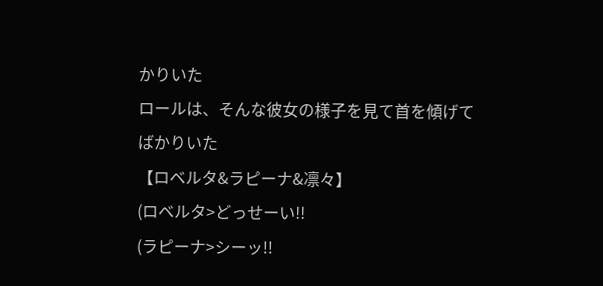かりいた
ロールは、そんな彼女の様子を見て首を傾げてばかりいた
【ロベルタ&ラピーナ&凛々】
(ロベルタ>どっせーい!!
(ラピーナ>シーッ!!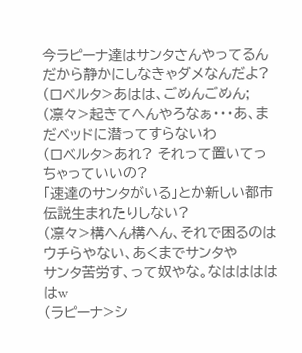今ラピーナ達はサンタさんやってるんだから静かにしなきゃダメなんだよ?
(ロベルタ>あはは、ごめんごめん;
(凛々>起きてへんやろなぁ・・・あ、まだベッドに潜ってすらないわ
(ロベルタ>あれ? それって置いてっちゃっていいの?
「速達のサンタがいる」とか新しい都市伝説生まれたりしない?
(凛々>構へん構へん、それで困るのはウチらやない、あくまでサンタや
サンタ苦労す、って奴やな。なはははははw
(ラピーナ>シ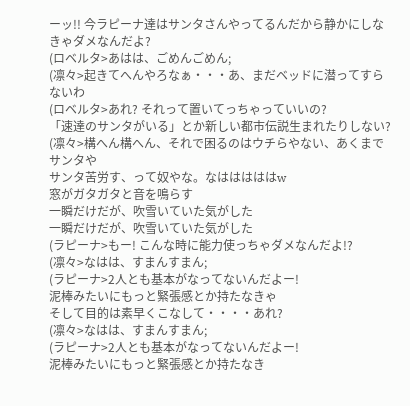ーッ!! 今ラピーナ達はサンタさんやってるんだから静かにしなきゃダメなんだよ?
(ロベルタ>あはは、ごめんごめん;
(凛々>起きてへんやろなぁ・・・あ、まだベッドに潜ってすらないわ
(ロベルタ>あれ? それって置いてっちゃっていいの?
「速達のサンタがいる」とか新しい都市伝説生まれたりしない?
(凛々>構へん構へん、それで困るのはウチらやない、あくまでサンタや
サンタ苦労す、って奴やな。なはははははw
窓がガタガタと音を鳴らす
一瞬だけだが、吹雪いていた気がした
一瞬だけだが、吹雪いていた気がした
(ラピーナ>もー! こんな時に能力使っちゃダメなんだよ!?
(凛々>なはは、すまんすまん;
(ラピーナ>2人とも基本がなってないんだよー!
泥棒みたいにもっと緊張感とか持たなきゃ
そして目的は素早くこなして・・・・あれ?
(凛々>なはは、すまんすまん;
(ラピーナ>2人とも基本がなってないんだよー!
泥棒みたいにもっと緊張感とか持たなき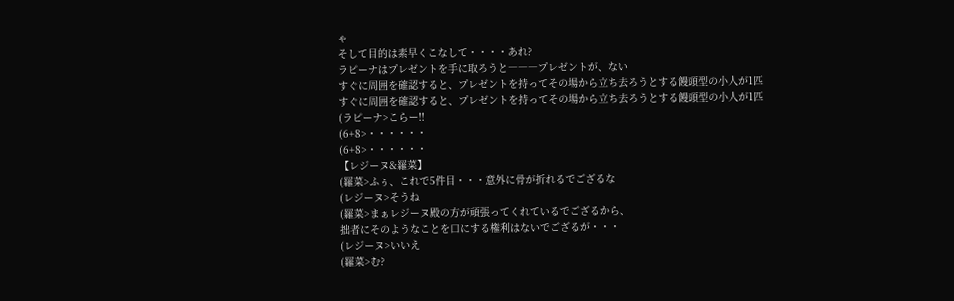ゃ
そして目的は素早くこなして・・・・あれ?
ラピーナはプレゼントを手に取ろうと―――プレゼントが、ない
すぐに周囲を確認すると、プレゼントを持ってその場から立ち去ろうとする饅頭型の小人が1匹
すぐに周囲を確認すると、プレゼントを持ってその場から立ち去ろうとする饅頭型の小人が1匹
(ラピーナ>こらー!!
(6+8>・・・・・・
(6+8>・・・・・・
【レジーヌ&羅菜】
(羅菜>ふぅ、これで5件目・・・意外に骨が折れるでござるな
(レジーヌ>そうね
(羅菜>まぁレジーヌ殿の方が頑張ってくれているでござるから、
拙者にそのようなことを口にする権利はないでござるが・・・
(レジーヌ>いいえ
(羅菜>む?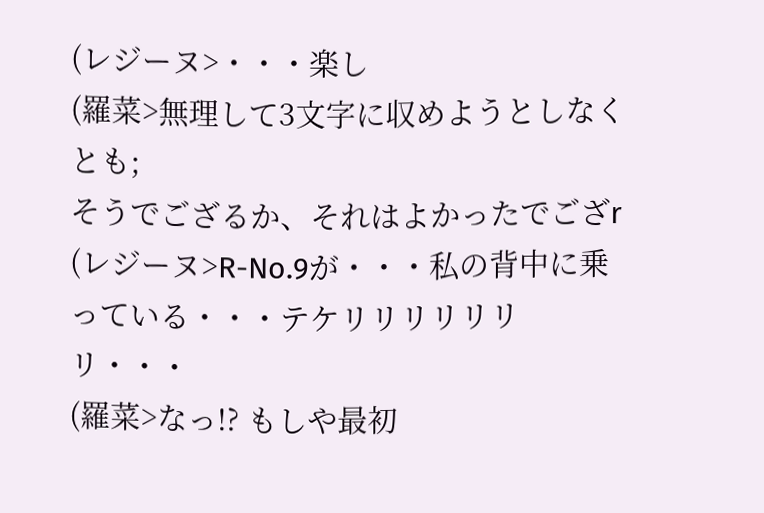(レジーヌ>・・・楽し
(羅菜>無理して3文字に収めようとしなくとも;
そうでござるか、それはよかったでござr
(レジーヌ>R-No.9が・・・私の背中に乗っている・・・テケリリリリリリリ・・・
(羅菜>なっ!? もしや最初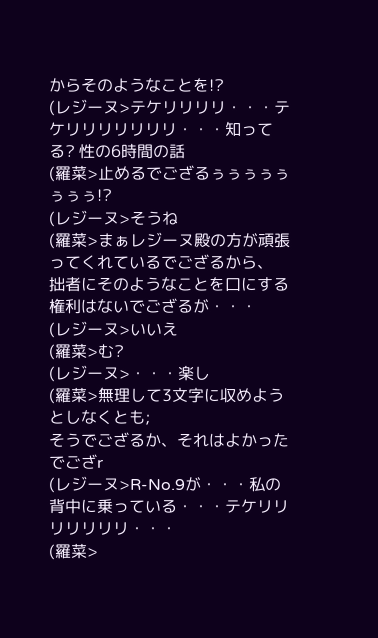からそのようなことを!?
(レジーヌ>テケリリリリ・・・テケリリリリリリリ・・・知ってる? 性の6時間の話
(羅菜>止めるでござるぅぅぅぅぅぅぅぅ!?
(レジーヌ>そうね
(羅菜>まぁレジーヌ殿の方が頑張ってくれているでござるから、
拙者にそのようなことを口にする権利はないでござるが・・・
(レジーヌ>いいえ
(羅菜>む?
(レジーヌ>・・・楽し
(羅菜>無理して3文字に収めようとしなくとも;
そうでござるか、それはよかったでござr
(レジーヌ>R-No.9が・・・私の背中に乗っている・・・テケリリリリリリリ・・・
(羅菜>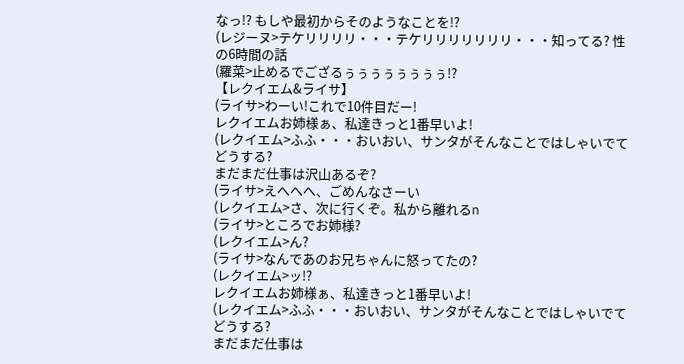なっ!? もしや最初からそのようなことを!?
(レジーヌ>テケリリリリ・・・テケリリリリリリリ・・・知ってる? 性の6時間の話
(羅菜>止めるでござるぅぅぅぅぅぅぅぅ!?
【レクイエム&ライサ】
(ライサ>わーい!これで10件目だー!
レクイエムお姉様ぁ、私達きっと1番早いよ!
(レクイエム>ふふ・・・おいおい、サンタがそんなことではしゃいでてどうする?
まだまだ仕事は沢山あるぞ?
(ライサ>えへへへ、ごめんなさーい
(レクイエム>さ、次に行くぞ。私から離れるn
(ライサ>ところでお姉様?
(レクイエム>ん?
(ライサ>なんであのお兄ちゃんに怒ってたの?
(レクイエム>ッ!?
レクイエムお姉様ぁ、私達きっと1番早いよ!
(レクイエム>ふふ・・・おいおい、サンタがそんなことではしゃいでてどうする?
まだまだ仕事は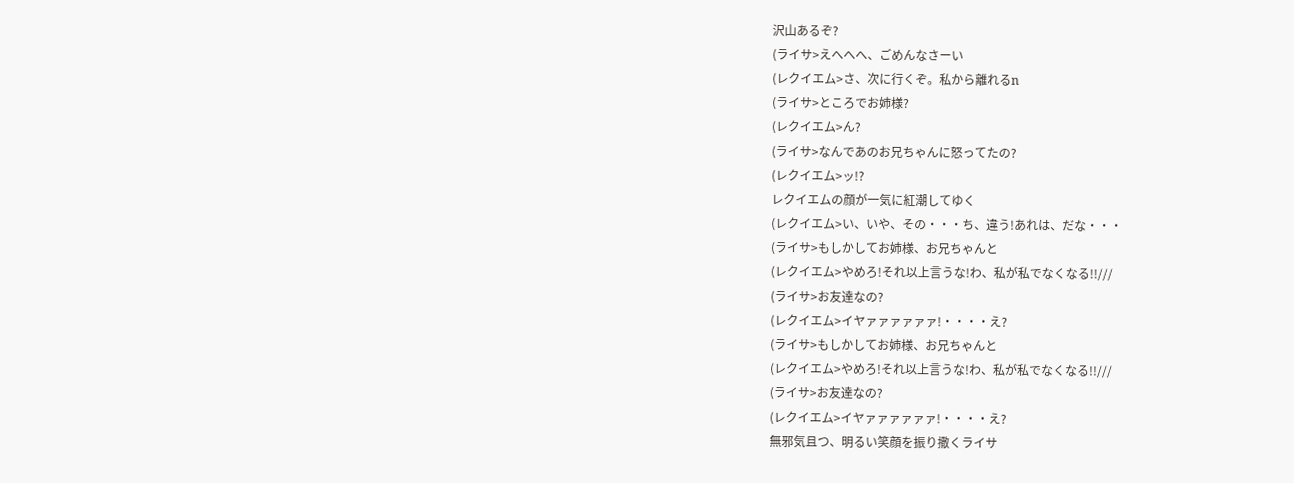沢山あるぞ?
(ライサ>えへへへ、ごめんなさーい
(レクイエム>さ、次に行くぞ。私から離れるn
(ライサ>ところでお姉様?
(レクイエム>ん?
(ライサ>なんであのお兄ちゃんに怒ってたの?
(レクイエム>ッ!?
レクイエムの顔が一気に紅潮してゆく
(レクイエム>い、いや、その・・・ち、違う!あれは、だな・・・
(ライサ>もしかしてお姉様、お兄ちゃんと
(レクイエム>やめろ!それ以上言うな!わ、私が私でなくなる!!///
(ライサ>お友達なの?
(レクイエム>イヤァァァァァァ!・・・・え?
(ライサ>もしかしてお姉様、お兄ちゃんと
(レクイエム>やめろ!それ以上言うな!わ、私が私でなくなる!!///
(ライサ>お友達なの?
(レクイエム>イヤァァァァァァ!・・・・え?
無邪気且つ、明るい笑顔を振り撒くライサ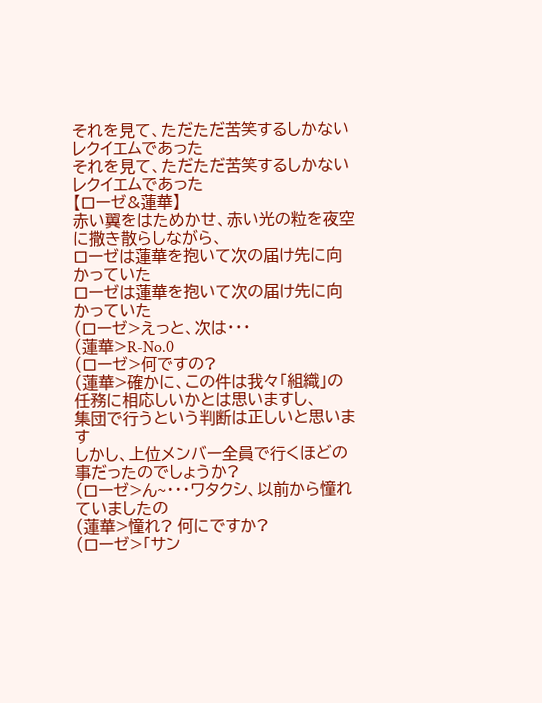それを見て、ただただ苦笑するしかないレクイエムであった
それを見て、ただただ苦笑するしかないレクイエムであった
【ローゼ&蓮華】
赤い翼をはためかせ、赤い光の粒を夜空に撒き散らしながら、
ローゼは蓮華を抱いて次の届け先に向かっていた
ローゼは蓮華を抱いて次の届け先に向かっていた
(ローゼ>えっと、次は・・・
(蓮華>R-No.0
(ローゼ>何ですの?
(蓮華>確かに、この件は我々「組織」の任務に相応しいかとは思いますし、
集団で行うという判断は正しいと思います
しかし、上位メンバー全員で行くほどの事だったのでしょうか?
(ローゼ>ん~・・・ワタクシ、以前から憧れていましたの
(蓮華>憧れ? 何にですか?
(ローゼ>「サン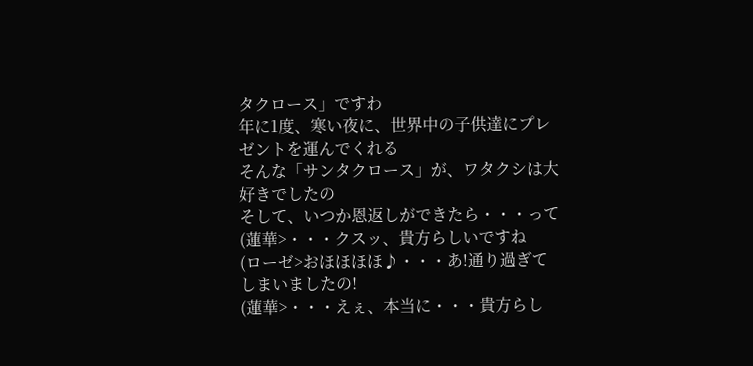タクロース」ですわ
年に1度、寒い夜に、世界中の子供達にプレゼントを運んでくれる
そんな「サンタクロース」が、ワタクシは大好きでしたの
そして、いつか恩返しができたら・・・って
(蓮華>・・・クスッ、貴方らしいですね
(ローゼ>おほほほほ♪・・・あ!通り過ぎてしまいましたの!
(蓮華>・・・えぇ、本当に・・・貴方らし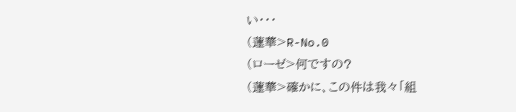い・・・
(蓮華>R-No.0
(ローゼ>何ですの?
(蓮華>確かに、この件は我々「組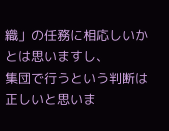織」の任務に相応しいかとは思いますし、
集団で行うという判断は正しいと思いま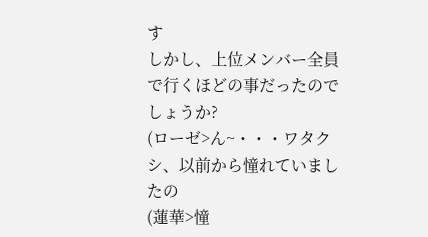す
しかし、上位メンバー全員で行くほどの事だったのでしょうか?
(ローゼ>ん~・・・ワタクシ、以前から憧れていましたの
(蓮華>憧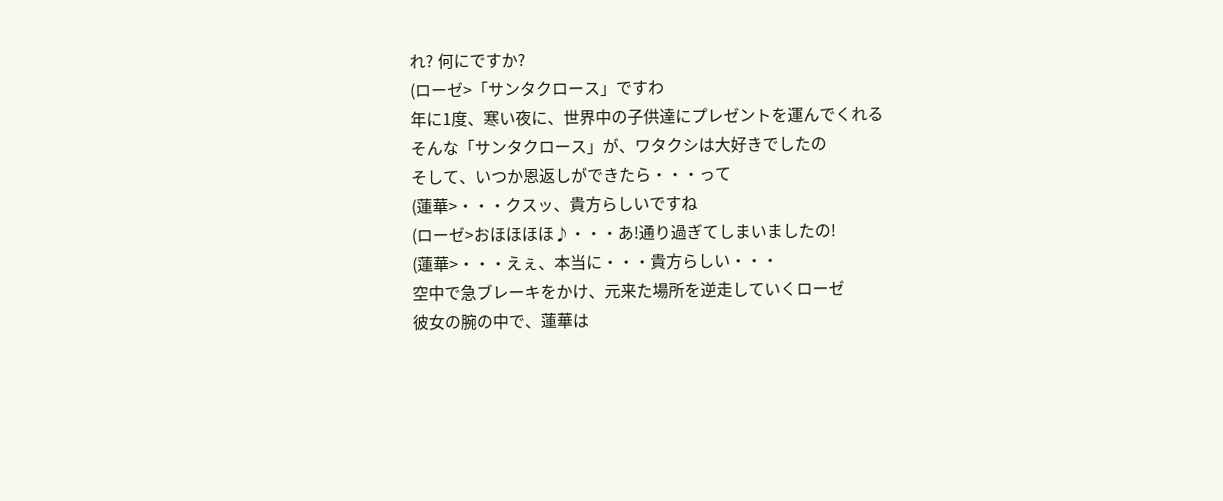れ? 何にですか?
(ローゼ>「サンタクロース」ですわ
年に1度、寒い夜に、世界中の子供達にプレゼントを運んでくれる
そんな「サンタクロース」が、ワタクシは大好きでしたの
そして、いつか恩返しができたら・・・って
(蓮華>・・・クスッ、貴方らしいですね
(ローゼ>おほほほほ♪・・・あ!通り過ぎてしまいましたの!
(蓮華>・・・えぇ、本当に・・・貴方らしい・・・
空中で急ブレーキをかけ、元来た場所を逆走していくローゼ
彼女の腕の中で、蓮華は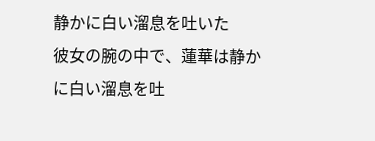静かに白い溜息を吐いた
彼女の腕の中で、蓮華は静かに白い溜息を吐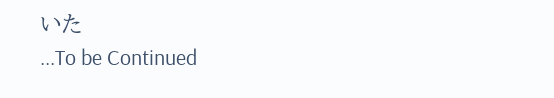いた
...To be Continued